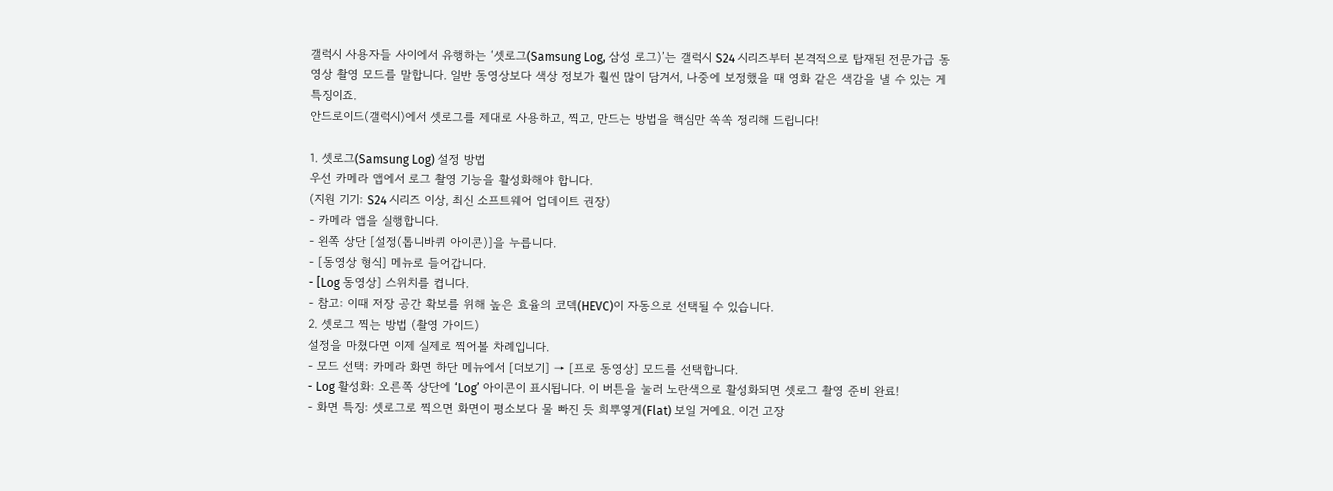갤럭시 사용자들 사이에서 유행하는 ‘셋로그(Samsung Log, 삼성 로그)’는 갤럭시 S24 시리즈부터 본격적으로 탑재된 전문가급 동영상 촬영 모드를 말합니다. 일반 동영상보다 색상 정보가 훨씬 많이 담겨서, 나중에 보정했을 때 영화 같은 색감을 낼 수 있는 게 특징이죠.
안드로이드(갤럭시)에서 셋로그를 제대로 사용하고, 찍고, 만드는 방법을 핵심만 쏙쏙 정리해 드립니다!

1. 셋로그(Samsung Log) 설정 방법
우선 카메라 앱에서 로그 촬영 기능을 활성화해야 합니다.
(지원 기기: S24 시리즈 이상, 최신 소프트웨어 업데이트 권장)
- 카메라 앱을 실행합니다.
- 왼쪽 상단 [설정(톱니바퀴 아이콘)]을 누릅니다.
- [동영상 형식] 메뉴로 들어갑니다.
- [Log 동영상] 스위치를 켭니다.
- 참고: 이때 저장 공간 확보를 위해 높은 효율의 코덱(HEVC)이 자동으로 선택될 수 있습니다.
2. 셋로그 찍는 방법 (촬영 가이드)
설정을 마쳤다면 이제 실제로 찍어볼 차례입니다.
- 모드 선택: 카메라 화면 하단 메뉴에서 [더보기] → [프로 동영상] 모드를 선택합니다.
- Log 활성화: 오른쪽 상단에 ‘Log’ 아이콘이 표시됩니다. 이 버튼을 눌러 노란색으로 활성화되면 셋로그 촬영 준비 완료!
- 화면 특징: 셋로그로 찍으면 화면이 평소보다 물 빠진 듯 희뿌옇게(Flat) 보일 거예요. 이건 고장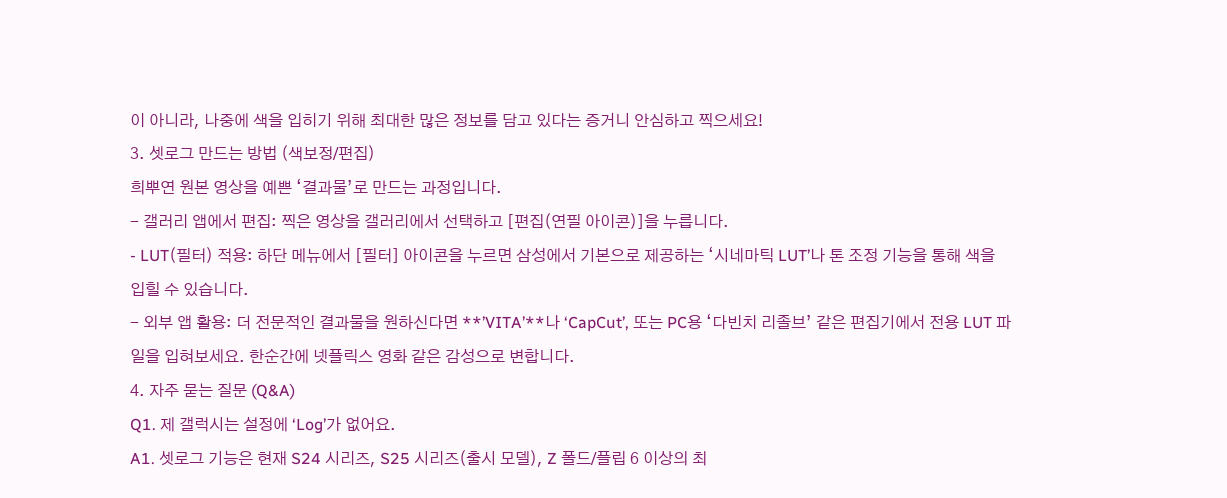이 아니라, 나중에 색을 입히기 위해 최대한 많은 정보를 담고 있다는 증거니 안심하고 찍으세요!
3. 셋로그 만드는 방법 (색보정/편집)
희뿌연 원본 영상을 예쁜 ‘결과물’로 만드는 과정입니다.
- 갤러리 앱에서 편집: 찍은 영상을 갤러리에서 선택하고 [편집(연필 아이콘)]을 누릅니다.
- LUT(필터) 적용: 하단 메뉴에서 [필터] 아이콘을 누르면 삼성에서 기본으로 제공하는 ‘시네마틱 LUT’나 톤 조정 기능을 통해 색을 입힐 수 있습니다.
- 외부 앱 활용: 더 전문적인 결과물을 원하신다면 **’VITA’**나 ‘CapCut’, 또는 PC용 ‘다빈치 리졸브’ 같은 편집기에서 전용 LUT 파일을 입혀보세요. 한순간에 넷플릭스 영화 같은 감성으로 변합니다.
4. 자주 묻는 질문 (Q&A)
Q1. 제 갤럭시는 설정에 ‘Log’가 없어요.
A1. 셋로그 기능은 현재 S24 시리즈, S25 시리즈(출시 모델), Z 폴드/플립 6 이상의 최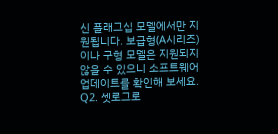신 플래그십 모델에서만 지원됩니다. 보급형(A시리즈)이나 구형 모델은 지원되지 않을 수 있으니 소프트웨어 업데이트를 확인해 보세요.
Q2. 셋로그로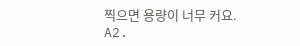찍으면 용량이 너무 커요.
A2.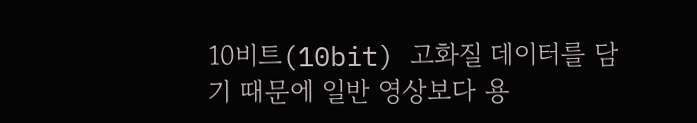10비트(10bit) 고화질 데이터를 담기 때문에 일반 영상보다 용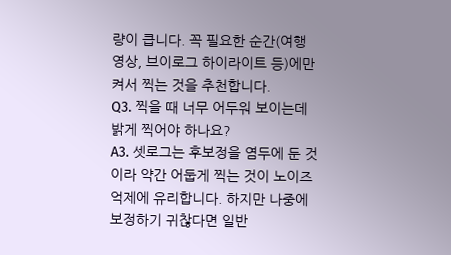량이 큽니다. 꼭 필요한 순간(여행 영상, 브이로그 하이라이트 등)에만 켜서 찍는 것을 추천합니다.
Q3. 찍을 때 너무 어두워 보이는데 밝게 찍어야 하나요?
A3. 셋로그는 후보정을 염두에 둔 것이라 약간 어둡게 찍는 것이 노이즈 억제에 유리합니다. 하지만 나중에 보정하기 귀찮다면 일반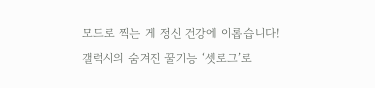모드로 찍는 게 정신 건강에 이롭습니다!
갤럭시의 숨겨진 꿀기능 ‘셋로그’로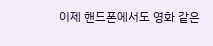이제 핸드폰에서도 영화 같은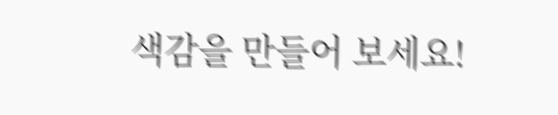색감을 만들어 보세요!